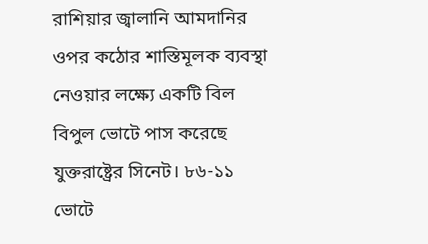রাশিয়ার জ্বালানি আমদানির ওপর কঠোর শাস্তিমূলক ব্যবস্থা নেওয়ার লক্ষ্যে একটি বিল বিপুল ভোটে পাস করেছে যুক্তরাষ্ট্রের সিনেট। ৮৬-১১ ভোটে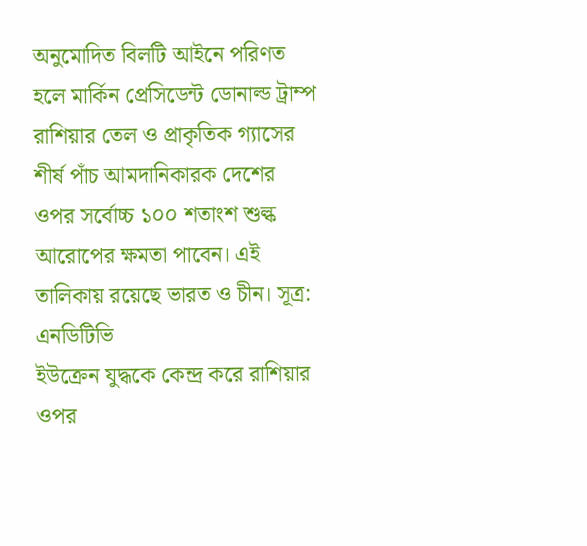অনুমোদিত বিলটি আইনে পরিণত হলে মার্কিন প্রেসিডেন্ট ডোনাল্ড ট্রাম্প রাশিয়ার তেল ও প্রাকৃতিক গ্যাসের শীর্ষ পাঁচ আমদানিকারক দেশের ওপর সর্বোচ্চ ১০০ শতাংশ শুল্ক আরোপের ক্ষমতা পাবেন। এই তালিকায় রয়েছে ভারত ও চীন। সূত্র: এনডিটিভি
ইউক্রেন যুদ্ধকে কেন্দ্র করে রাশিয়ার ওপর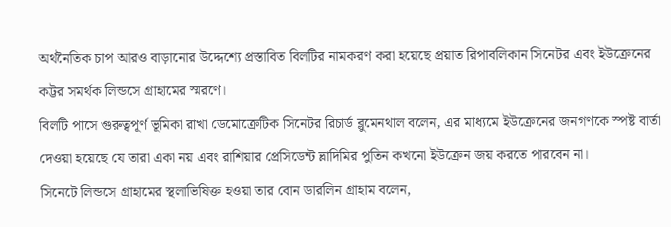অর্থনৈতিক চাপ আরও বাড়ানোর উদ্দেশ্যে প্রস্তাবিত বিলটির নামকরণ করা হয়েছে প্রয়াত রিপাবলিকান সিনেটর এবং ইউক্রেনের কট্টর সমর্থক লিন্ডসে গ্রাহামের স্মরণে।
বিলটি পাসে গুরুত্বপূর্ণ ভূমিকা রাখা ডেমোক্রেটিক সিনেটর রিচার্ড ব্লুমেনথাল বলেন, এর মাধ্যমে ইউক্রেনের জনগণকে স্পষ্ট বার্তা দেওয়া হয়েছে যে তারা একা নয় এবং রাশিয়ার প্রেসিডেন্ট ভ্লাদিমির পুতিন কখনো ইউক্রেন জয় করতে পারবেন না।
সিনেটে লিন্ডসে গ্রাহামের স্থলাভিষিক্ত হওয়া তার বোন ডারলিন গ্রাহাম বলেন,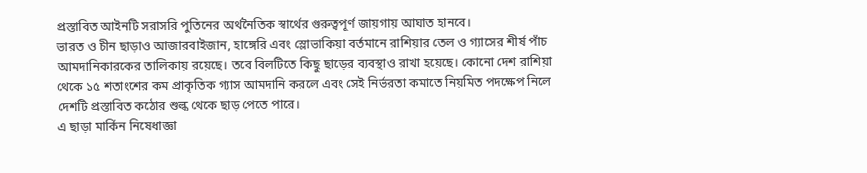প্রস্তাবিত আইনটি সরাসরি পুতিনের অর্থনৈতিক স্বার্থের গুরুত্বপূর্ণ জায়গায় আঘাত হানবে।
ভারত ও চীন ছাড়াও আজারবাইজান, হাঙ্গেরি এবং স্লোভাকিয়া বর্তমানে রাশিয়ার তেল ও গ্যাসের শীর্ষ পাঁচ আমদানিকারকের তালিকায় রয়েছে। তবে বিলটিতে কিছু ছাড়ের ব্যবস্থাও রাখা হয়েছে। কোনো দেশ রাশিয়া থেকে ১৫ শতাংশের কম প্রাকৃতিক গ্যাস আমদানি করলে এবং সেই নির্ভরতা কমাতে নিয়মিত পদক্ষেপ নিলে দেশটি প্রস্তাবিত কঠোর শুল্ক থেকে ছাড় পেতে পারে।
এ ছাড়া মার্কিন নিষেধাজ্ঞা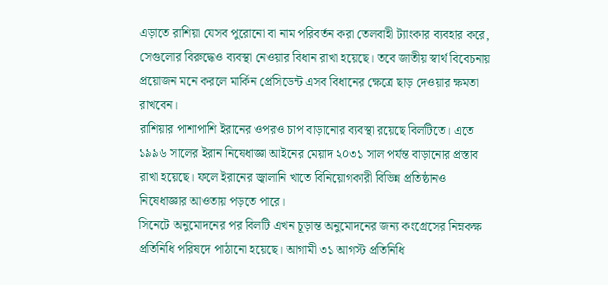এড়াতে রাশিয়া যেসব পুরোনো বা নাম পরিবর্তন করা তেলবাহী ট্যাংকার ব্যবহার করে, সেগুলোর বিরুদ্ধেও ব্যবস্থা নেওয়ার বিধান রাখা হয়েছে। তবে জাতীয় স্বার্থ বিবেচনায় প্রয়োজন মনে করলে মার্কিন প্রেসিডেন্ট এসব বিধানের ক্ষেত্রে ছাড় দেওয়ার ক্ষমতা রাখবেন।
রাশিয়ার পাশাপাশি ইরানের ওপরও চাপ বাড়ানোর ব্যবস্থা রয়েছে বিলটিতে। এতে ১৯৯৬ সালের ইরান নিষেধাজ্ঞা আইনের মেয়াদ ২০৩১ সাল পর্যন্ত বাড়ানোর প্রস্তাব রাখা হয়েছে। ফলে ইরানের জ্বালানি খাতে বিনিয়োগকারী বিভিন্ন প্রতিষ্ঠানও নিষেধাজ্ঞার আওতায় পড়তে পারে।
সিনেটে অনুমোদনের পর বিলটি এখন চূড়ান্ত অনুমোদনের জন্য কংগ্রেসের নিম্নকক্ষ প্রতিনিধি পরিষদে পাঠানো হয়েছে। আগামী ৩১ আগস্ট প্রতিনিধি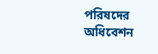পরিষদের অধিবেশন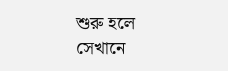শুরু হলে সেখানে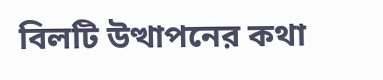বিলটি উত্থাপনের কথা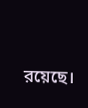রয়েছে।